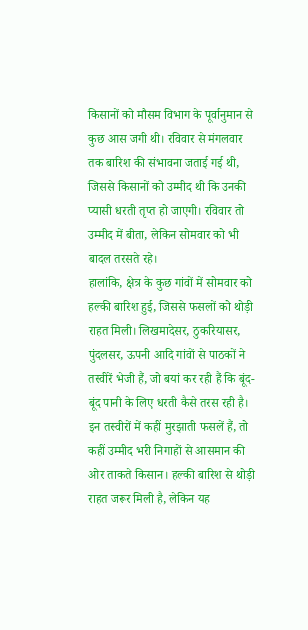किसानों को मौसम विभाग के पूर्वानुमान से कुछ आस जगी थी। रविवार से मंगलवार तक बारिश की संभावना जताई गई थी, जिससे किसानों को उम्मीद थी कि उनकी प्यासी धरती तृप्त हो जाएगी। रविवार तो उम्मीद में बीता, लेकिन सोमवार को भी बादल तरसते रहे।
हालांकि, क्षेत्र के कुछ गांवों में सोमवार को हल्की बारिश हुई, जिससे फसलों को थोड़ी राहत मिली। लिखमादेसर, ठुकरियासर, पुंदलसर, ऊपनी आदि गांवों से पाठकों ने तस्वीरें भेजी हैं, जो बयां कर रही हैं कि बूंद-बूंद पानी के लिए धरती कैसे तरस रही है।
इन तस्वीरों में कहीं मुरझाती फसलें हैं, तो कहीं उम्मीद भरी निगाहों से आसमान की ओर ताकते किसान। हल्की बारिश से थोड़ी राहत जरूर मिली है, लेकिन यह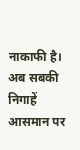नाकाफी है। अब सबकी निगाहें आसमान पर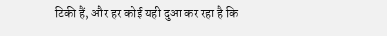टिकी हैं, और हर कोई यही दुआ कर रहा है कि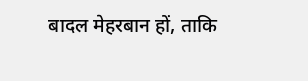बादल मेहरबान हों, ताकि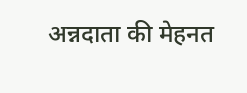अन्नदाता की मेहनत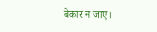बेकार न जाए।